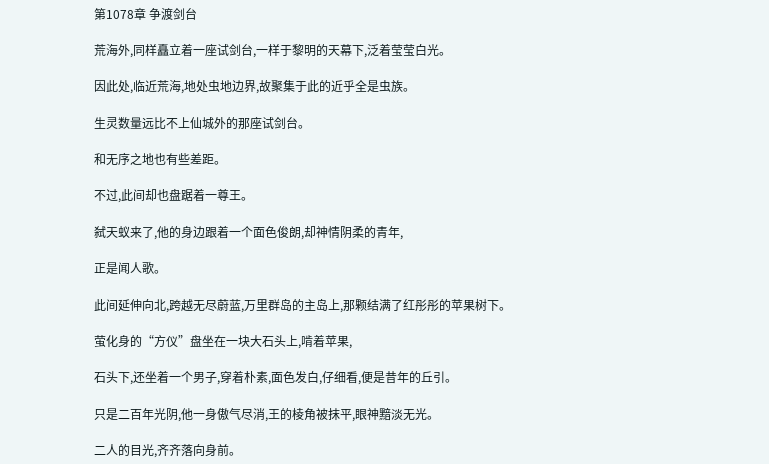第1078章 争渡剑台

荒海外,同样矗立着一座试剑台,一样于黎明的天幕下,泛着莹莹白光。

因此处,临近荒海,地处虫地边界,故聚集于此的近乎全是虫族。

生灵数量远比不上仙城外的那座试剑台。

和无序之地也有些差距。

不过,此间却也盘踞着一尊王。

弑天蚁来了,他的身边跟着一个面色俊朗,却神情阴柔的青年,

正是闻人歌。

此间延伸向北,跨越无尽蔚蓝,万里群岛的主岛上,那颗结满了红彤彤的苹果树下。

萤化身的“方仪”盘坐在一块大石头上,啃着苹果,

石头下,还坐着一个男子,穿着朴素,面色发白,仔细看,便是昔年的丘引。

只是二百年光阴,他一身傲气尽消,王的棱角被抹平,眼神黯淡无光。

二人的目光,齐齐落向身前。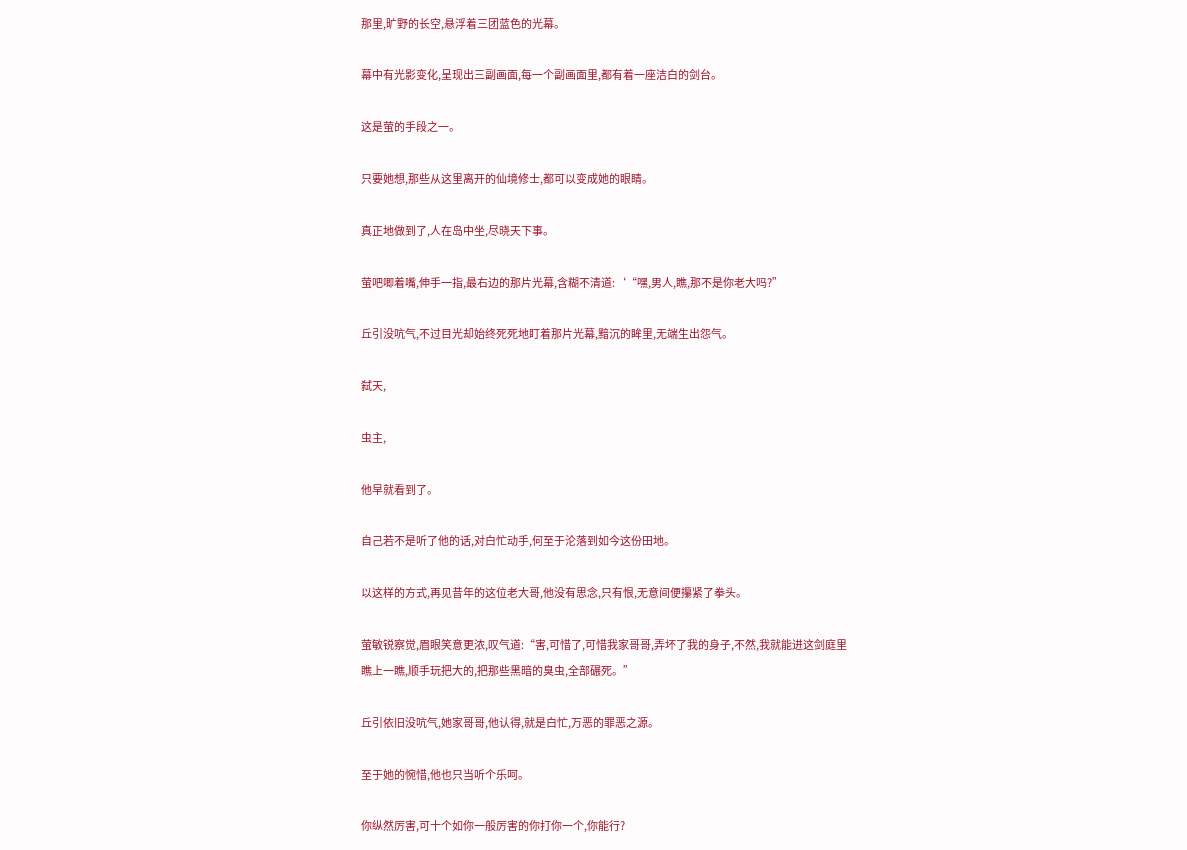那里,旷野的长空,悬浮着三团蓝色的光幕。

幕中有光影变化,呈现出三副画面,每一个副画面里,都有着一座洁白的剑台。

这是萤的手段之一。

只要她想,那些从这里离开的仙境修士,都可以变成她的眼睛。

真正地做到了,人在岛中坐,尽晓天下事。

萤吧唧着嘴,伸手一指,最右边的那片光幕,含糊不清道:‘“嘿,男人,瞧,那不是你老大吗?”

丘引没吭气,不过目光却始终死死地盯着那片光幕,黯沉的眸里,无端生出怨气。

弑天,

虫主,

他早就看到了。

自己若不是听了他的话,对白忙动手,何至于沦落到如今这份田地。

以这样的方式,再见昔年的这位老大哥,他没有思念,只有恨,无意间便攥紧了拳头。

萤敏锐察觉,眉眼笑意更浓,叹气道:“害,可惜了,可惜我家哥哥,弄坏了我的身子,不然,我就能进这剑庭里瞧上一瞧,顺手玩把大的,把那些黑暗的臭虫,全部碾死。”

丘引依旧没吭气,她家哥哥,他认得,就是白忙,万恶的罪恶之源。

至于她的惋惜,他也只当听个乐呵。

你纵然厉害,可十个如你一般厉害的你打你一个,你能行?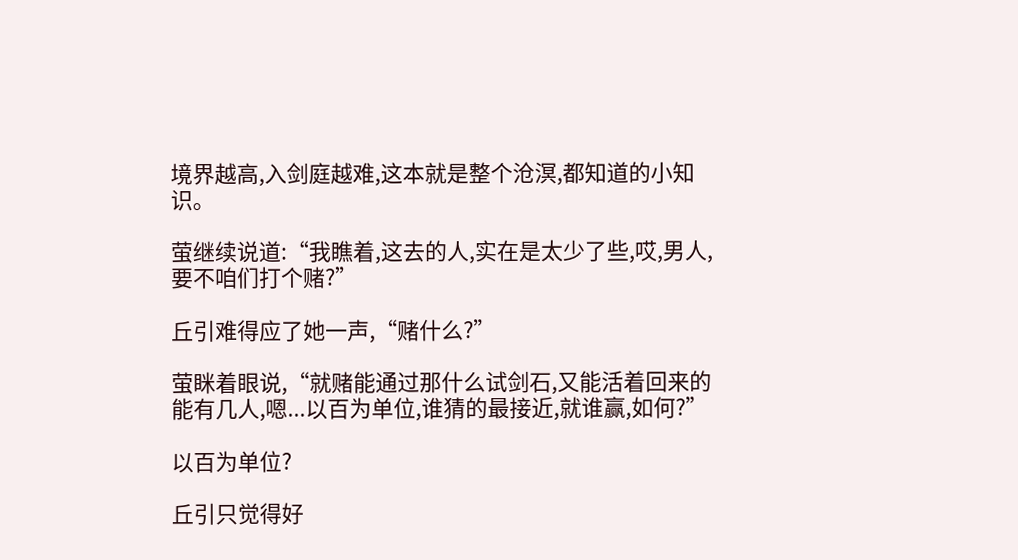境界越高,入剑庭越难,这本就是整个沧溟,都知道的小知识。

萤继续说道:“我瞧着,这去的人,实在是太少了些,哎,男人,要不咱们打个赌?”

丘引难得应了她一声,“赌什么?”

萤眯着眼说,“就赌能通过那什么试剑石,又能活着回来的能有几人,嗯...以百为单位,谁猜的最接近,就谁赢,如何?”

以百为单位?

丘引只觉得好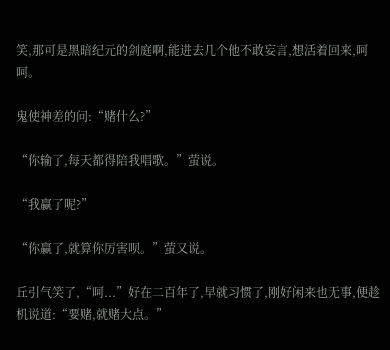笑,那可是黑暗纪元的剑庭啊,能进去几个他不敢妄言,想活着回来,呵呵。

鬼使神差的问:“赌什么?”

“你输了,每天都得陪我唱歌。”萤说。

“我赢了呢?”

“你赢了,就算你厉害呗。”萤又说。

丘引气笑了,“呵...”好在二百年了,早就习惯了,刚好闲来也无事,便趁机说道:“要赌,就赌大点。”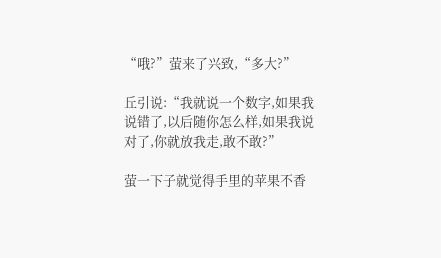“哦?”萤来了兴致,“多大?”

丘引说:“我就说一个数字,如果我说错了,以后随你怎么样,如果我说对了,你就放我走,敢不敢?”

萤一下子就觉得手里的苹果不香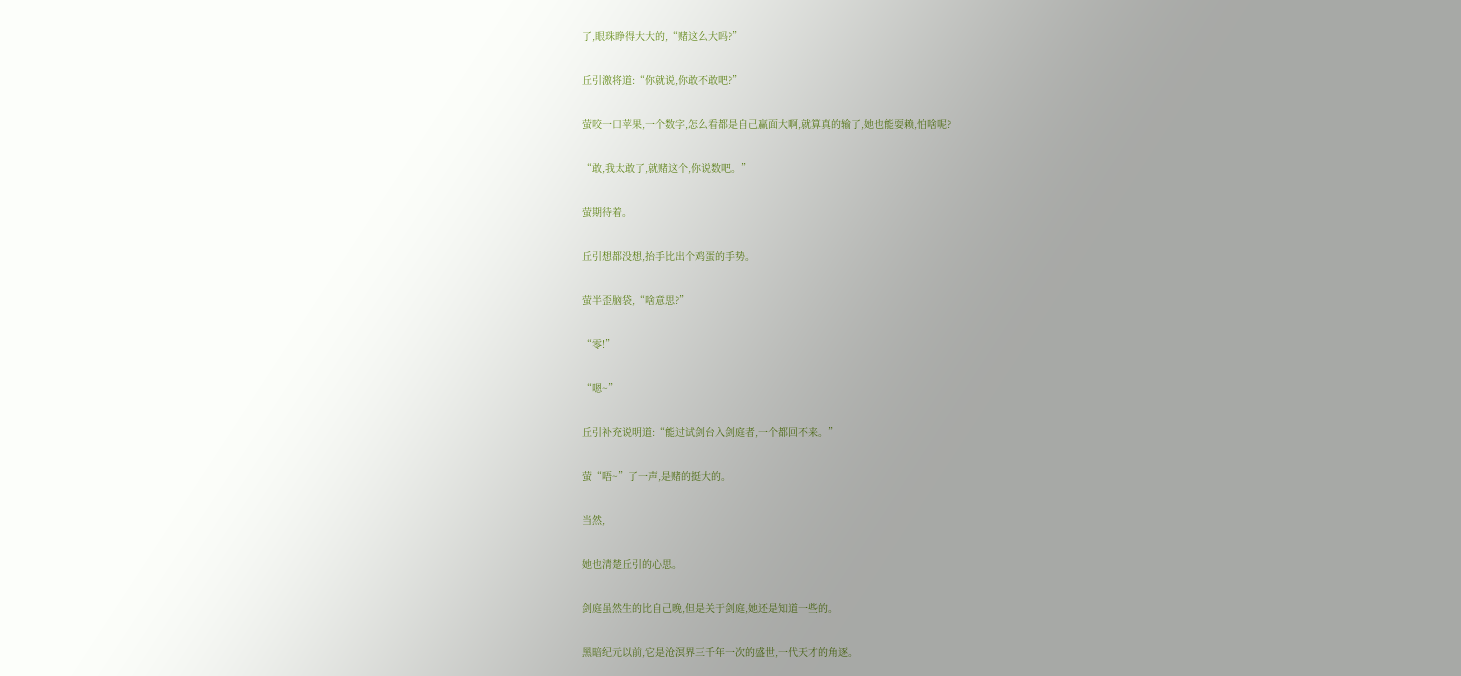了,眼珠睁得大大的,“赌这么大吗?”

丘引激将道:“你就说,你敢不敢吧?”

萤咬一口苹果,一个数字,怎么看都是自己赢面大啊,就算真的输了,她也能耍赖,怕啥呢?

“敢,我太敢了,就赌这个,你说数吧。”

萤期待着。

丘引想都没想,抬手比出个鸡蛋的手势。

萤半歪脑袋,“啥意思?”

“零!”

“嗯~”

丘引补充说明道:“能过试剑台入剑庭者,一个都回不来。”

萤“唔~”了一声,是赌的挺大的。

当然,

她也清楚丘引的心思。

剑庭虽然生的比自己晚,但是关于剑庭,她还是知道一些的。

黑暗纪元以前,它是沧溟界三千年一次的盛世,一代天才的角逐。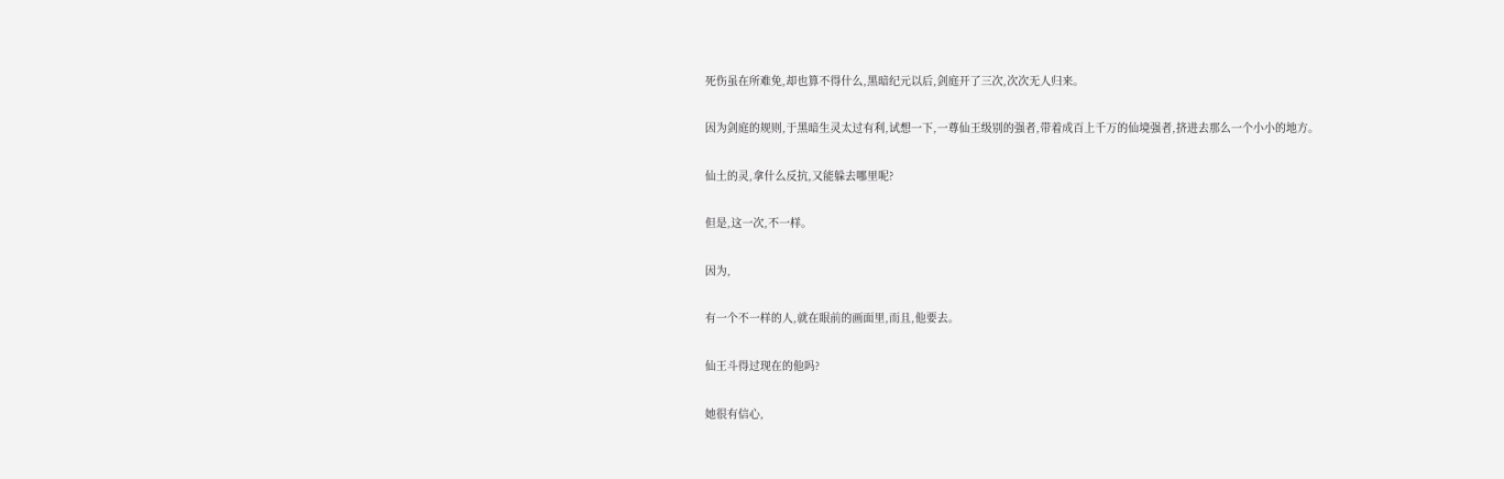死伤虽在所难免,却也算不得什么,黑暗纪元以后,剑庭开了三次,次次无人归来。

因为剑庭的规则,于黑暗生灵太过有利,试想一下,一尊仙王级别的强者,带着成百上千万的仙境强者,挤进去那么一个小小的地方。

仙土的灵,拿什么反抗,又能躲去哪里呢?

但是,这一次,不一样。

因为,

有一个不一样的人,就在眼前的画面里,而且,他要去。

仙王斗得过现在的他吗?

她很有信心,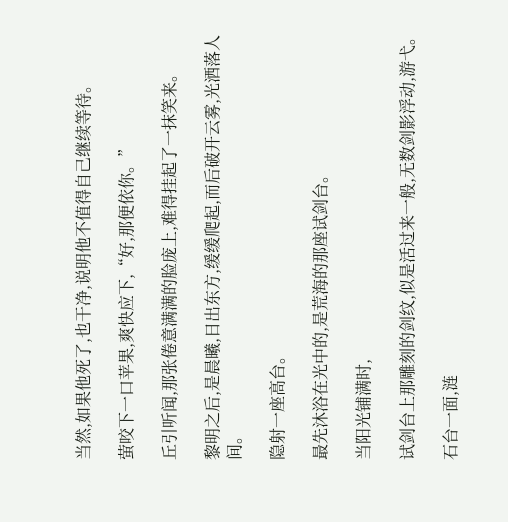当然,如果他死了,也干净,说明他不值得自己继续等待。

萤咬下一口苹果,爽快应下,“好,那便依你。”

丘引听闻,那张倦意满满的脸庞上,难得挂起了一抹笑来。

黎明之后,是晨曦,日出东方,缓缓爬起,而后破开云雾,光洒落人间。

隐射一座高台。

最先沐浴在光中的,是荒海的那座试剑台。

当阳光铺满时,

试剑台上那雕刻的剑纹,似是活过来一般,无数剑影浮动,游弋。

石台一面,涟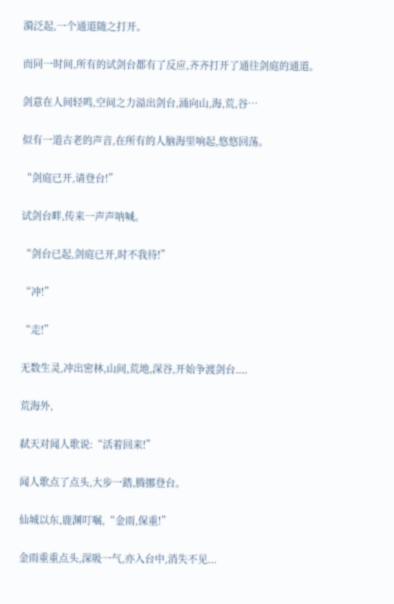漪泛起,一个通道随之打开。

而同一时间,所有的试剑台都有了反应,齐齐打开了通往剑庭的通道。

剑意在人间轻鸣,空间之力溢出剑台,涌向山,海,荒,谷…

似有一道古老的声音,在所有的人脑海里响起,悠悠回荡。

“剑庭已开,请登台!”

试剑台畔,传来一声声呐喊。

“剑台已起,剑庭已开,时不我待!”

“冲!”

“走!”

无数生灵,冲出密林,山间,荒地,深谷,开始争渡剑台....

荒海外,

弑天对闻人歌说:“活着回来!”

闻人歌点了点头,大步一踏,腾挪登台。

仙城以东,鹿渊叮嘱,“金雨,保重!”

金雨重重点头,深吸一气,亦入台中,消失不见...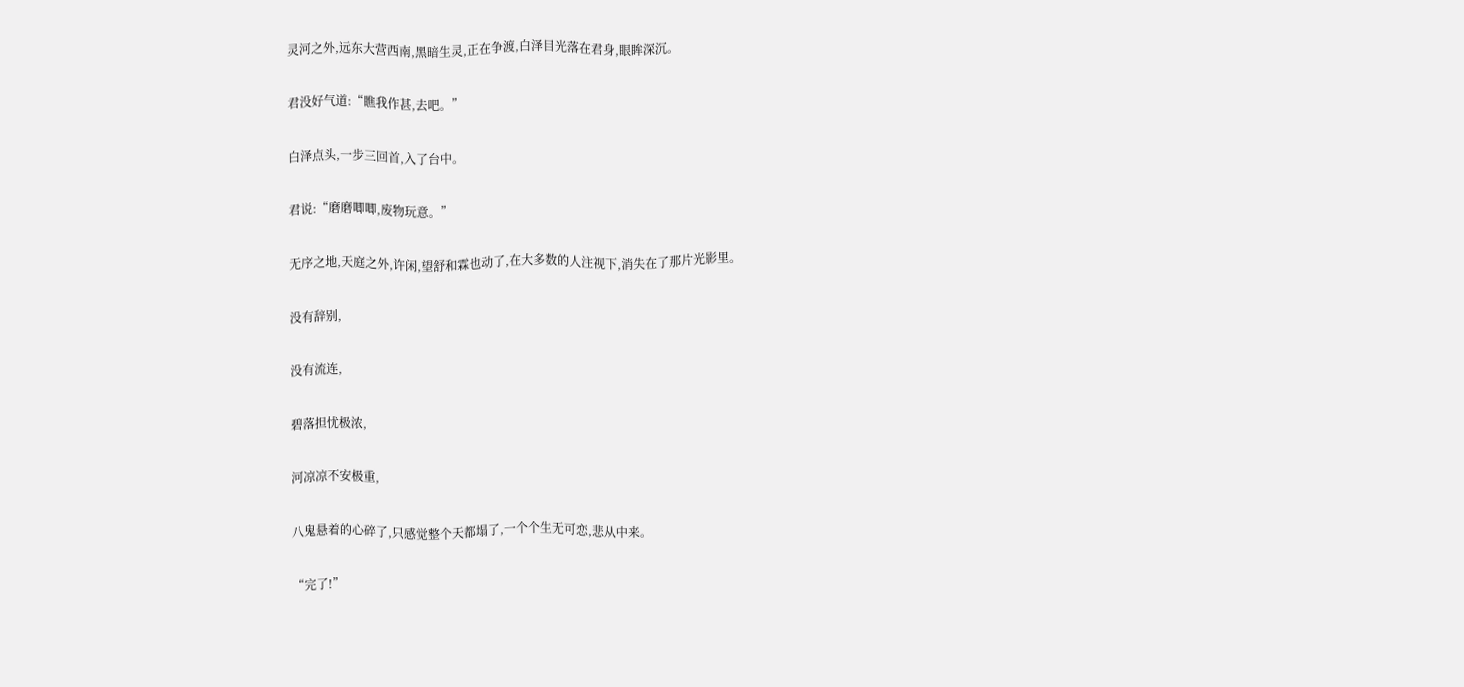灵河之外,远东大营西南,黑暗生灵,正在争渡,白泽目光落在君身,眼眸深沉。

君没好气道:“瞧我作甚,去吧。”

白泽点头,一步三回首,入了台中。

君说:“磨磨唧唧,废物玩意。”

无序之地,天庭之外,许闲,望舒和霖也动了,在大多数的人注视下,消失在了那片光影里。

没有辞别,

没有流连,

碧落担忧极浓,

河凉凉不安极重,

八鬼悬着的心碎了,只感觉整个天都塌了,一个个生无可恋,悲从中来。

“完了!”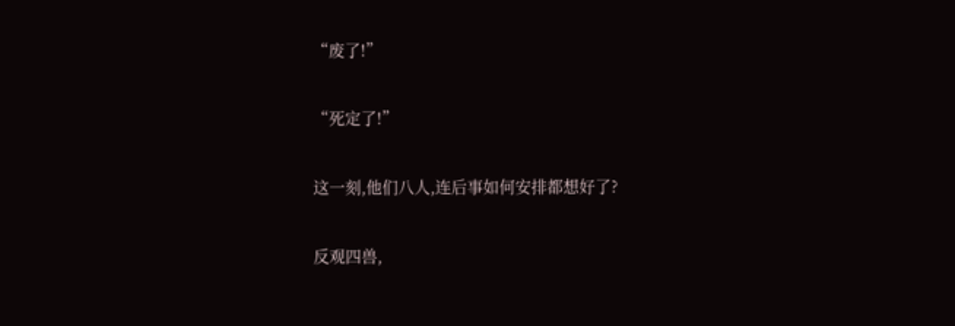“废了!”

“死定了!”

这一刻,他们八人,连后事如何安排都想好了?

反观四兽,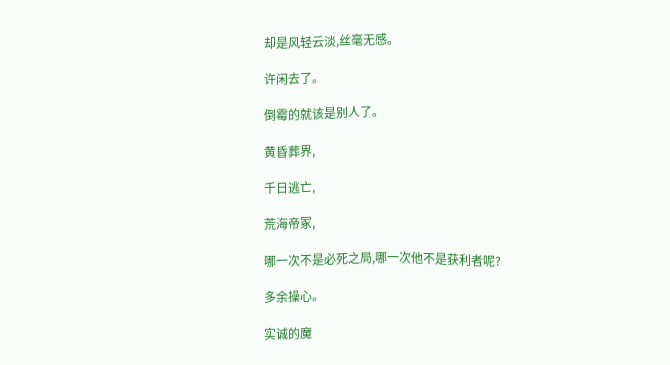却是风轻云淡,丝毫无感。

许闲去了。

倒霉的就该是别人了。

黄昏葬界,

千日逃亡,

荒海帝冢,

哪一次不是必死之局,哪一次他不是获利者呢?

多余操心。

实诚的魔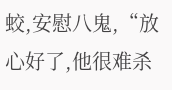蛟,安慰八鬼,“放心好了,他很难杀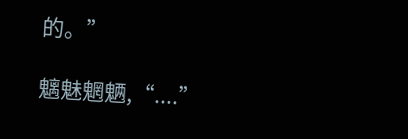的。”

魑魅魍魉,“....”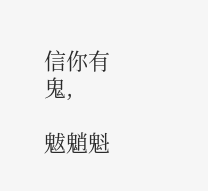信你有鬼,

魃魈魁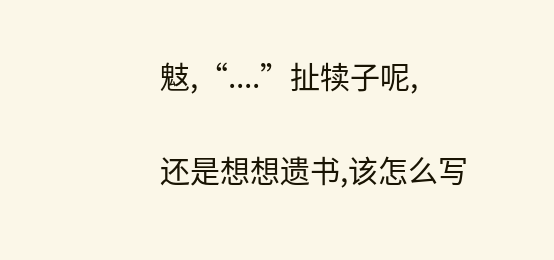鬾,“....”扯犊子呢,

还是想想遗书,该怎么写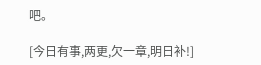吧。

[今日有事,两更,欠一章,明日补!]